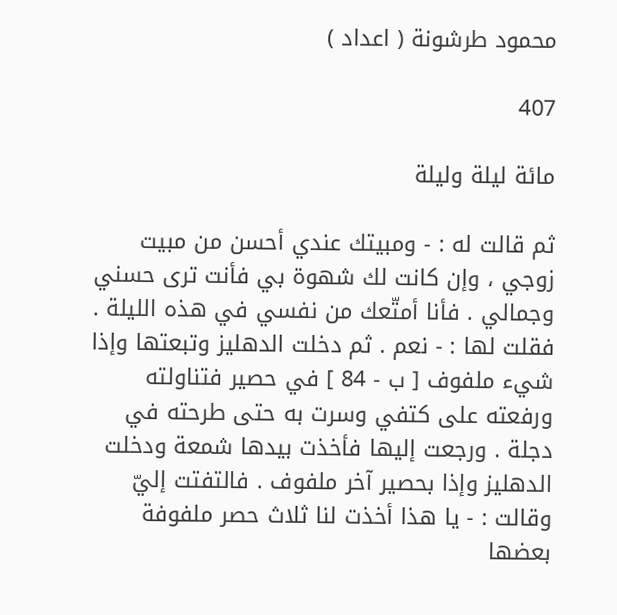محمود طرشونة ( اعداد )

407

مائة ليلة وليلة

ثم قالت له : - ومبيتك عندي أحسن من مبيت زوجي ، وإن كانت لك شهوة بي فأنت ترى حسني وجمالي . فأنا أمتّعك من نفسي في هذه الليلة . فقلت لها : - نعم . ثم دخلت الدهليز وتبعتها وإذا شيء ملفوف [ ب - 84 ] في حصير فتناولته ورفعته على كتفي وسرت به حتى طرحته في دجلة . ورجعت إليها فأخذت بيدها شمعة ودخلت الدهليز وإذا بحصير آخر ملفوف . فالتفتت إليّ وقالت : - يا هذا أخذت لنا ثلاث حصر ملفوفة بعضها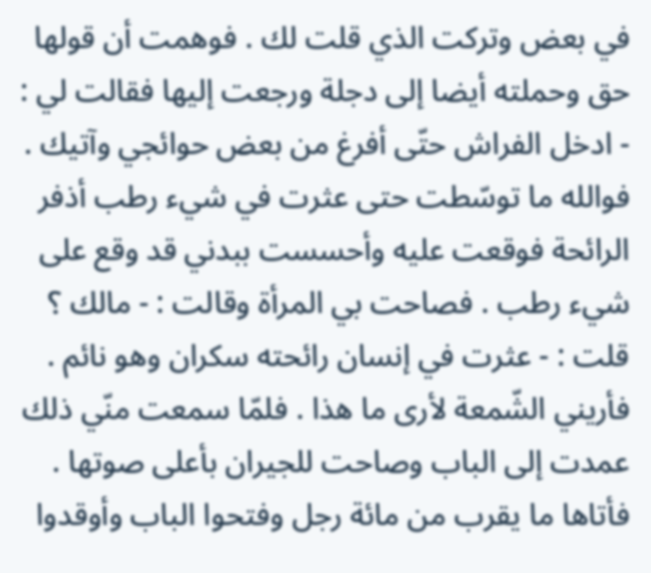في بعض وتركت الذي قلت لك . فوهمت أن قولها حق وحملته أيضا إلى دجلة ورجعت إليها فقالت لي : - ادخل الفراش حتّى أفرغ من بعض حوائجي وآتيك . فوالله ما توسّطت حتى عثرت في شيء رطب أذفر الرائحة فوقعت عليه وأحسست ببدني قد وقع على شيء رطب . فصاحت بي المرأة وقالت : - مالك ؟ قلت : - عثرت في إنسان رائحته سكران وهو نائم . فأريني الشّمعة لأرى ما هذا . فلمّا سمعت منّي ذلك عمدت إلى الباب وصاحت للجيران بأعلى صوتها . فأتاها ما يقرب من مائة رجل وفتحوا الباب وأوقدوا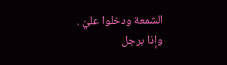الشمعة ودخلوا عليّ . وإذا برجل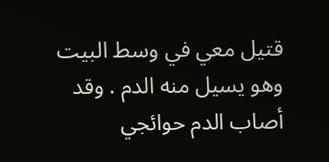قتيل معي في وسط البيت وهو يسيل منه الدم . وقد أصاب الدم حوائجي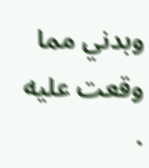وبدني مما وقعت عليه .